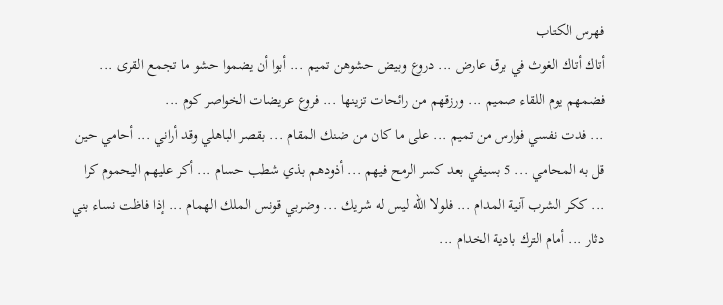فهرس الكتاب
أتاك أتاك الغوث في برق عارض ... دروع وبيض حشوهن تميم ... أبوا أن يضموا حشو ما تجمع القرى ... فضمهم يوم اللقاء صميم ... ورزقهم من رائحات تزينها ... فروع عريضات الخواصر كوم ...
... فدت نفسي فوارس من تميم ... على ما كان من ضنك المقام ... بقصر الباهلي وقد أراني ... أحامي حين قل به المحامي ... 5 بسيفي بعد كسر الرمح فيهم ... أذودهم بذي شطب حسام ... أكر عليهم اليحموم كرا ... ككر الشرب آنية المدام ... فلولا الله ليس له شريك ... وضربي قونس الملك الهمام ... إذا فاظت نساء بني دثار ... أمام الترك بادية الخدام ...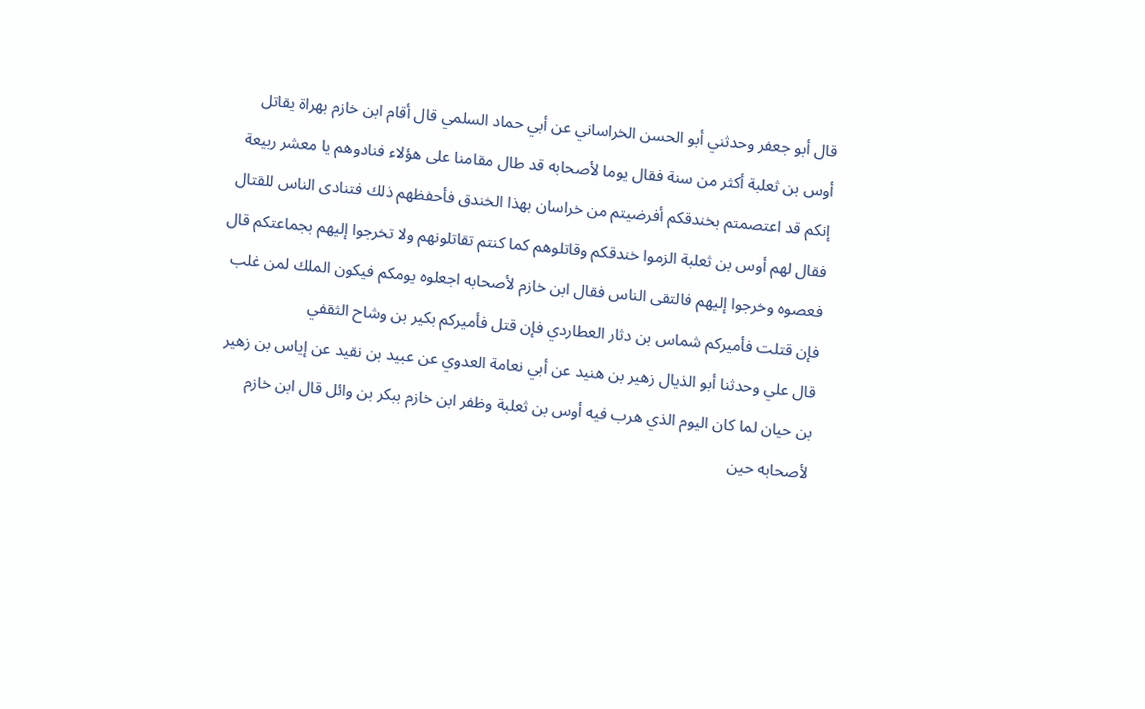قال أبو جعفر وحدثني أبو الحسن الخراساني عن أبي حماد السلمي قال أقام ابن خازم بهراة يقاتل أوس بن ثعلبة أكثر من سنة فقال يوما لأصحابه قد طال مقامنا على هؤلاء فنادوهم يا معشر ربيعة إنكم قد اعتصمتم بخندقكم أفرضيتم من خراسان بهذا الخندق فأحفظهم ذلك فتنادى الناس للقتال فقال لهم أوس بن ثعلبة الزموا خندقكم وقاتلوهم كما كنتم تقاتلونهم ولا تخرجوا إليهم بجماعتكم قال فعصوه وخرجوا إليهم فالتقى الناس فقال ابن خازم لأصحابه اجعلوه يومكم فيكون الملك لمن غلب فإن قتلت فأميركم شماس بن دثار العطاردي فإن قتل فأميركم بكير بن وشاح الثقفي
قال علي وحدثنا أبو الذيال زهير بن هنيد عن أبي نعامة العدوي عن عبيد بن نقيد عن إياس بن زهير بن حيان لما كان اليوم الذي هرب فيه أوس بن ثعلبة وظفر ابن خازم ببكر بن وائل قال ابن خازم لأصحابه حين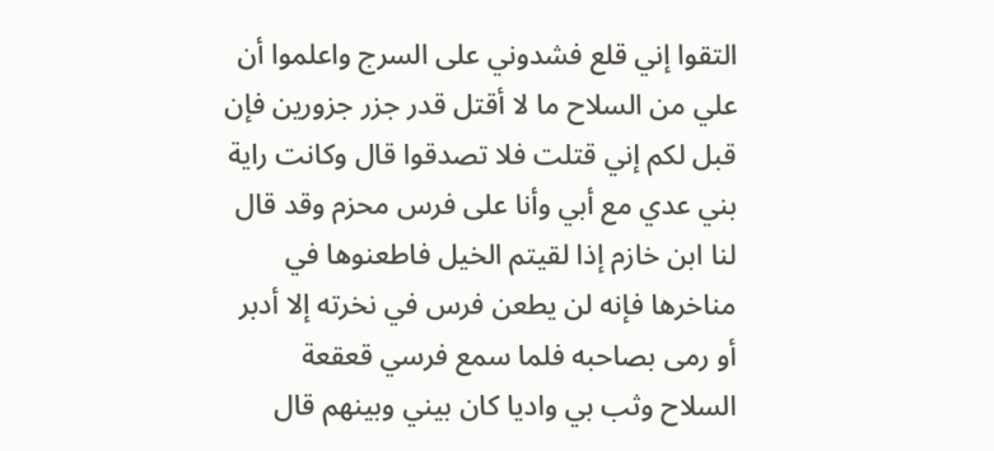التقوا إني قلع فشدوني على السرج واعلموا أن علي من السلاح ما لا أقتل قدر جزر جزورين فإن قبل لكم إني قتلت فلا تصدقوا قال وكانت راية بني عدي مع أبي وأنا على فرس محزم وقد قال لنا ابن خازم إذا لقيتم الخيل فاطعنوها في مناخرها فإنه لن يطعن فرس في نخرته إلا أدبر أو رمى بصاحبه فلما سمع فرسي قعقعة السلاح وثب بي واديا كان بيني وبينهم قال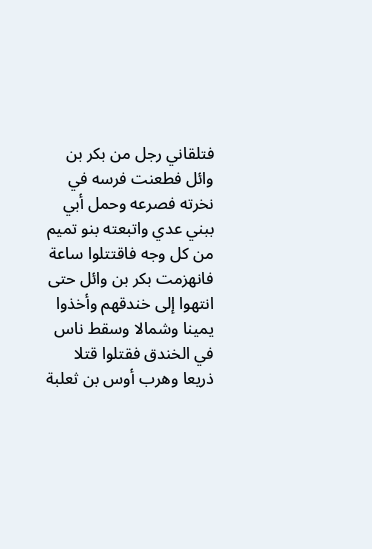فتلقاني رجل من بكر بن وائل فطعنت فرسه في نخرته فصرعه وحمل أبي ببني عدي واتبعته بنو تميم من كل وجه فاقتتلوا ساعة فانهزمت بكر بن وائل حتى انتهوا إلى خندقهم وأخذوا يمينا وشمالا وسقط ناس في الخندق فقتلوا قتلا ذريعا وهرب أوس بن ثعلبة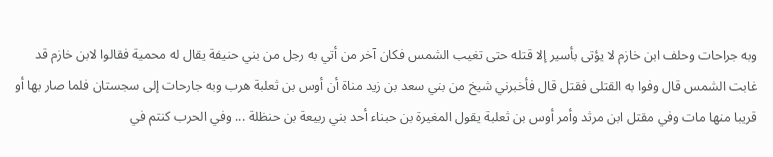وبه جراحات وحلف ابن خازم لا يؤتى بأسير إلا قتله حتى تغيب الشمس فكان آخر من أتي به رجل من بني حنيفة يقال له محمية فقالوا لابن خازم قد غابت الشمس قال وفوا به القتلى فقتل قال فأخبرني شيخ من بني سعد بن زيد مناة أن أوس بن ثعلبة هرب وبه جارحات إلى سجستان فلما صار بها أو قريبا منها مات وفي مقتل ابن مرثد وأمر أوس بن ثعلبة يقول المغيرة بن حبناء أحد بني ربيعة بن حنظلة ... وفي الحرب كنتم في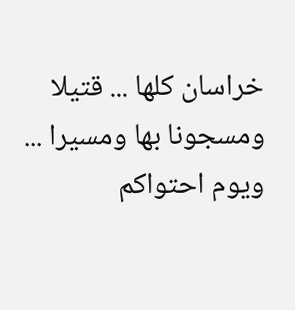خراسان كلها ... قتيلا ومسجونا بها ومسيرا ... ويوم احتواكم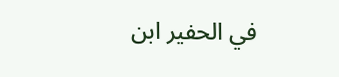في الحفير ابن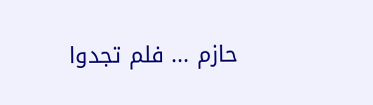حازم ... فلم تجدوا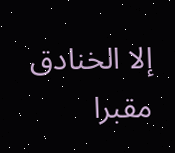إلا الخنادق مقبرا